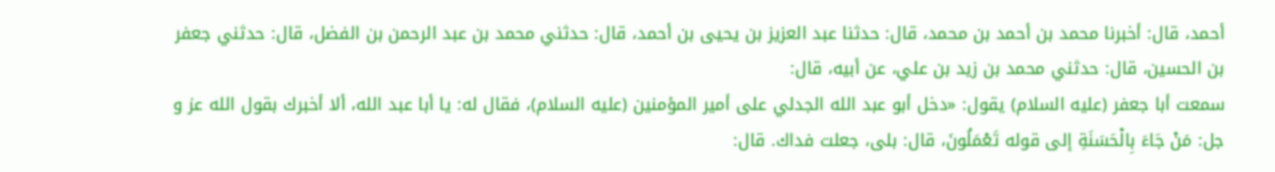أحمد، قال: أخبرنا محمد بن أحمد بن محمد، قال: حدثنا عبد العزيز بن يحيى بن أحمد، قال: حدثني محمد بن عبد الرحمن بن الفضل، قال: حدثني جعفر بن الحسين، قال: حدثني محمد بن زيد بن علي، عن أبيه، قال:
سمعت أبا جعفر (عليه السلام) يقول: «دخل أبو عبد الله الجدلي على أمير المؤمنين (عليه السلام)، فقال له: يا أبا عبد الله، ألا أخبرك بقول الله عز و جل: مَنْ جَاءَ بِالْحَسَنَةِ إلى قوله تَعْمَلُونَ، قال: بلى، جعلت فداك. قال: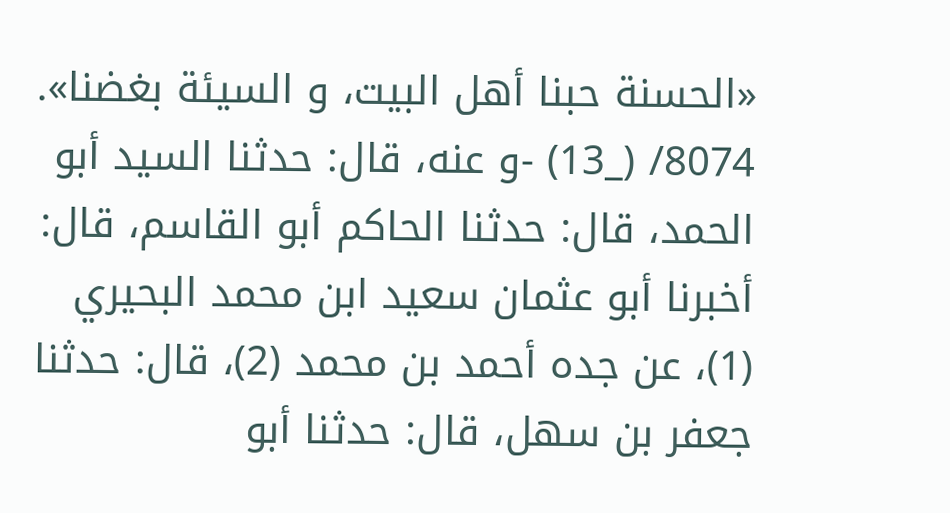«الحسنة حبنا أهل البيت، و السيئة بغضنا».
8074/ (_13) -و عنه، قال: حدثنا السيد أبو الحمد، قال: حدثنا الحاكم أبو القاسم، قال: أخبرنا أبو عثمان سعيد ابن محمد البحيري (1)، عن جده أحمد بن محمد (2)، قال: حدثنا جعفر بن سهل، قال: حدثنا أبو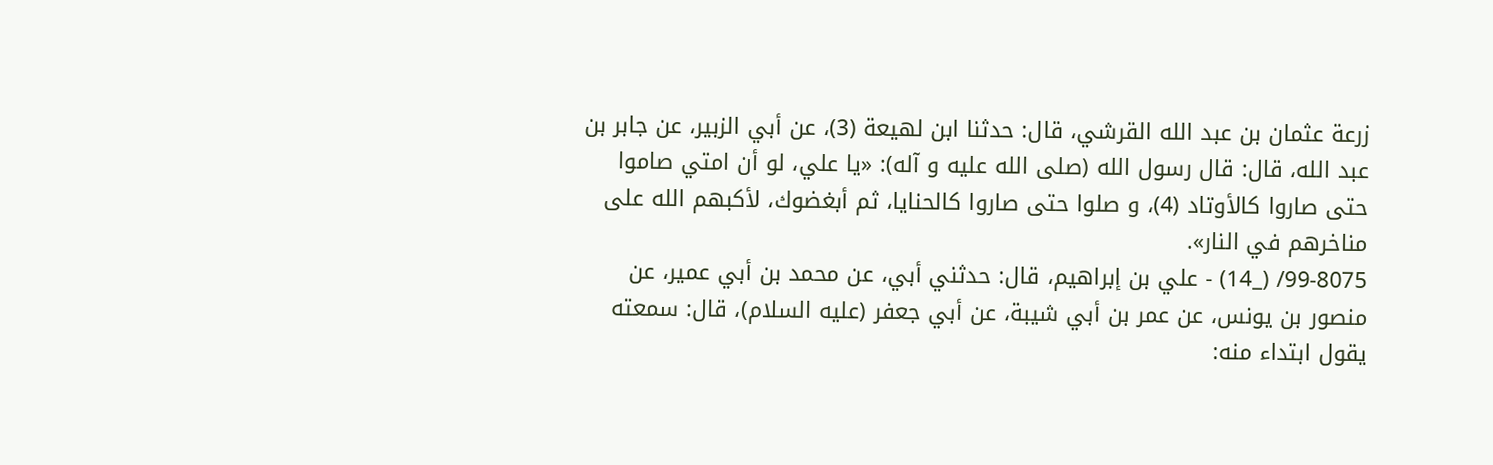زرعة عثمان بن عبد الله القرشي، قال: حدثنا ابن لهيعة (3)، عن أبي الزبير، عن جابر بن عبد الله، قال: قال رسول الله (صلى الله عليه و آله): «يا علي، لو أن امتي صاموا حتى صاروا كالأوتاد (4)، و صلوا حتى صاروا كالحنايا، ثم أبغضوك، لأكبهم الله على مناخرهم في النار».
99-8075/ (_14) - علي بن إبراهيم، قال: حدثني أبي، عن محمد بن أبي عمير، عن منصور بن يونس، عن عمر بن أبي شيبة، عن أبي جعفر (عليه السلام)، قال: سمعته يقول ابتداء منه: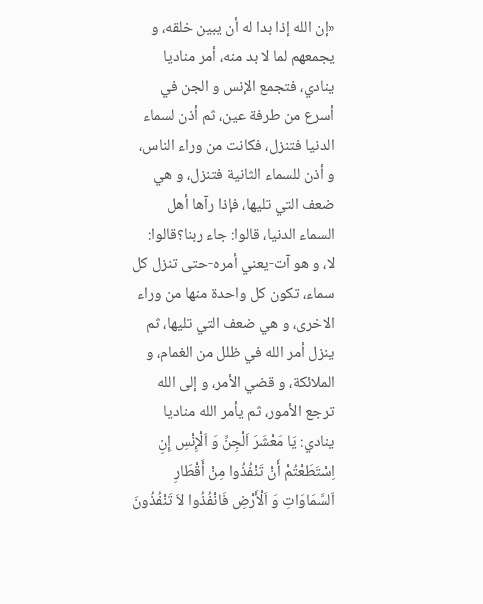«إن الله إذا بدا له أن يبين خلقه، و يجمعهم لما لا بد منه، أمر مناديا ينادي، فتجمع الإنس و الجن في أسرع من طرفة عين، ثم أذن لسماء الدنيا فتنزل، فكانت من وراء الناس، و أذن للسماء الثانية فتنزل، و هي ضعف التي تليها، فإذا رآها أهل السماء الدنيا، قالوا: جاء ربنا؟قالوا:
لا، و هو آت-يعني أمره-حتى تنزل كل سماء، تكون كل واحدة منها من وراء الاخرى، و هي ضعف التي تليها، ثم ينزل أمر الله في ظلل من الغمام، و الملائكة، و قضي الأمر، و إلى الله ترجع الأمور، ثم يأمر الله مناديا ينادي: يَا مَعْشَرَ اَلْجِنِّ وَ اَلْإِنْسِ إِنِ اِسْتَطَعْتُمْ أَنْ تَنْفُذُوا مِنْ أَقْطَارِ اَلسَّمَاوَاتِ وَ اَلْأَرْضِ فَانْفُذُوا لاَ تَنْفُذُونَ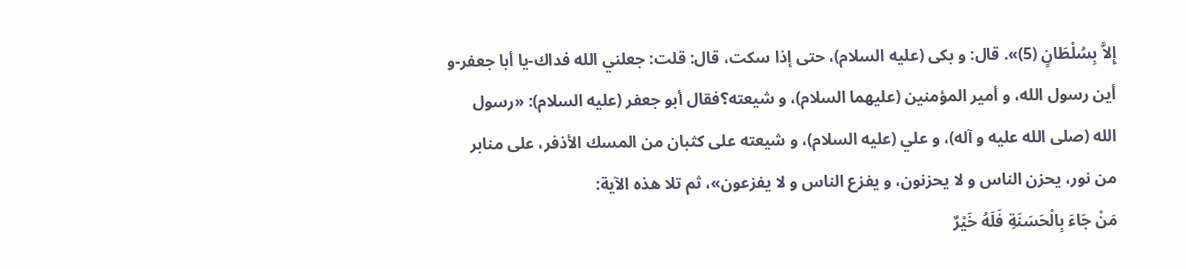إِلاَّ بِسُلْطَانٍ (5)». قال: و بكى (عليه السلام)، حتى إذا سكت، قال: قلت: جعلني الله فداك-يا أبا جعفر-و أين رسول الله، و أمير المؤمنين (عليهما السلام)، و شيعته؟فقال أبو جعفر (عليه السلام): «رسول الله (صلى الله عليه و آله)، و علي (عليه السلام)، و شيعته على كثبان من المسك الأذفر، على منابر من نور، يحزن الناس و لا يحزنون، و يفزع الناس و لا يفزعون»، ثم تلا هذه الآية:
مَنْ جَاءَ بِالْحَسَنَةِ فَلَهُ خَيْرٌ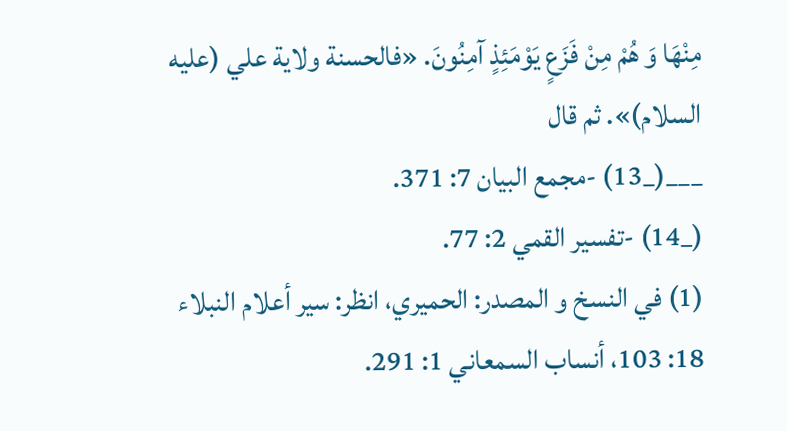مِنْهَا وَ هُمْ مِنْ فَزَعٍ يَوْمَئِذٍ آمِنُونَ. «فالحسنة ولاية علي (عليه السلام)». ثم قال
___(_13) -مجمع البيان 7: 371.
(_14) -تفسير القمي 2: 77.
(1) في النسخ و المصدر: الحميري، انظر: سير أعلام النبلاء 18: 103، أنساب السمعاني 1: 291.